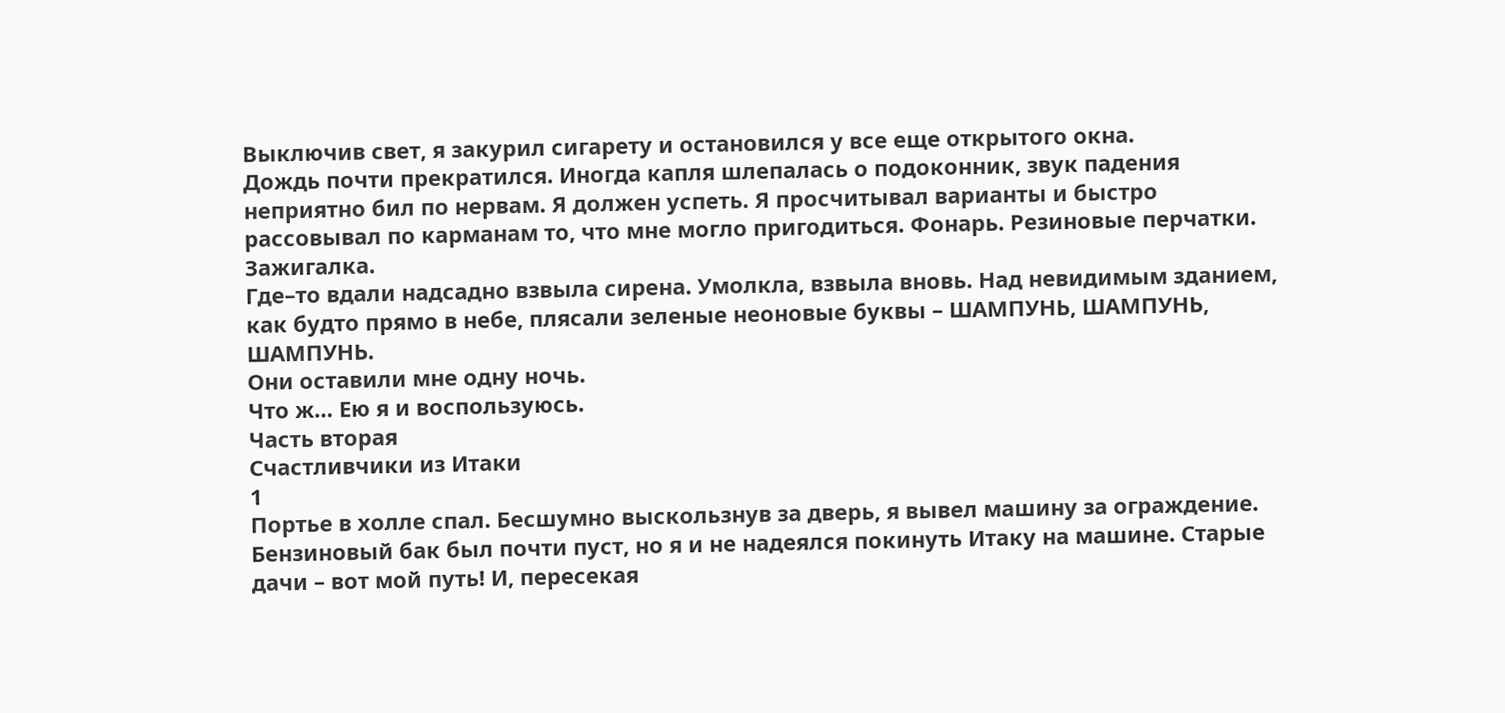Выключив свет, я закурил сигарету и остановился у все еще открытого окна.
Дождь почти прекратился. Иногда капля шлепалась о подоконник, звук падения неприятно бил по нервам. Я должен успеть. Я просчитывал варианты и быстро рассовывал по карманам то, что мне могло пригодиться. Фонарь. Резиновые перчатки. Зажигалка.
Где–то вдали надсадно взвыла сирена. Умолкла, взвыла вновь. Над невидимым зданием, как будто прямо в небе, плясали зеленые неоновые буквы – ШАМПУНЬ, ШАМПУНЬ, ШАМПУНЬ.
Они оставили мне одну ночь.
Что ж… Ею я и воспользуюсь.
Часть вторая
Счастливчики из Итаки
1
Портье в холле спал. Бесшумно выскользнув за дверь, я вывел машину за ограждение. Бензиновый бак был почти пуст, но я и не надеялся покинуть Итаку на машине. Старые дачи – вот мой путь! И, пересекая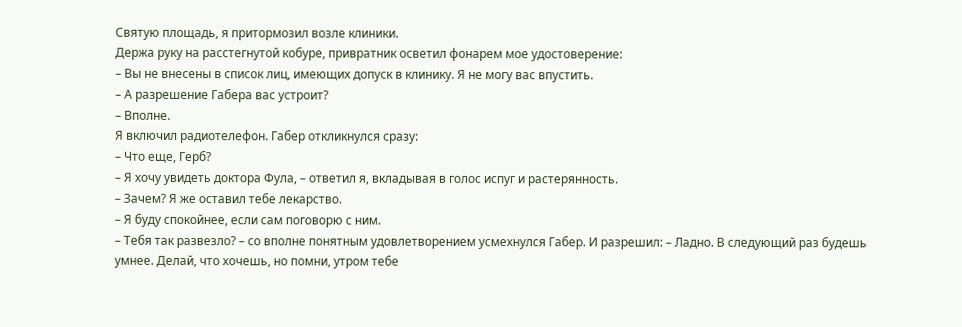Святую площадь, я притормозил возле клиники.
Держа руку на расстегнутой кобуре, привратник осветил фонарем мое удостоверение:
– Вы не внесены в список лиц, имеющих допуск в клинику. Я не могу вас впустить.
– А разрешение Габера вас устроит?
– Вполне.
Я включил радиотелефон. Габер откликнулся сразу:
– Что еще, Герб?
– Я хочу увидеть доктора Фула, – ответил я, вкладывая в голос испуг и растерянность.
– Зачем? Я же оставил тебе лекарство.
– Я буду спокойнее, если сам поговорю с ним.
– Тебя так развезло? – со вполне понятным удовлетворением усмехнулся Габер. И разрешил: – Ладно. В следующий раз будешь умнее. Делай, что хочешь, но помни, утром тебе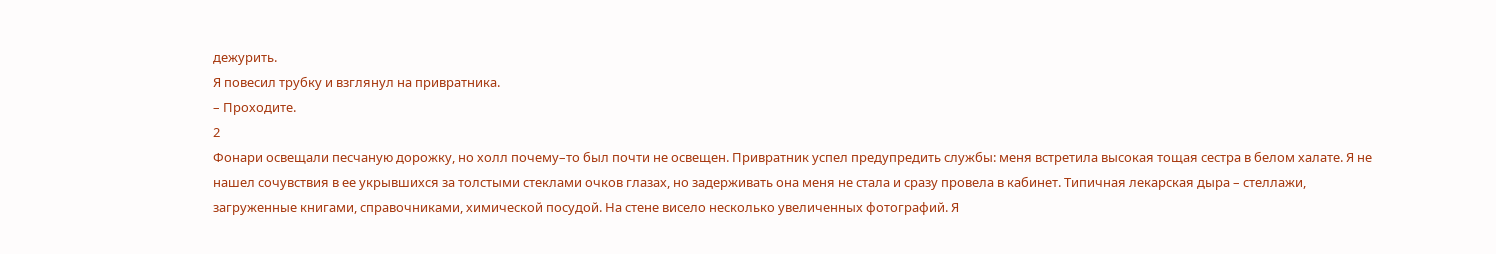дежурить.
Я повесил трубку и взглянул на привратника.
– Проходите.
2
Фонари освещали песчаную дорожку, но холл почему–то был почти не освещен. Привратник успел предупредить службы: меня встретила высокая тощая сестра в белом халате. Я не нашел сочувствия в ее укрывшихся за толстыми стеклами очков глазах, но задерживать она меня не стала и сразу провела в кабинет. Типичная лекарская дыра – стеллажи, загруженные книгами, справочниками, химической посудой. На стене висело несколько увеличенных фотографий. Я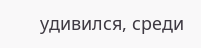удивился, среди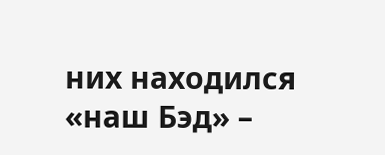них находился «наш Бэд» –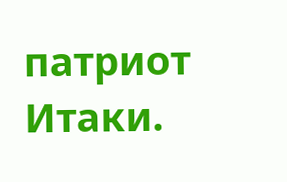патриот Итаки.